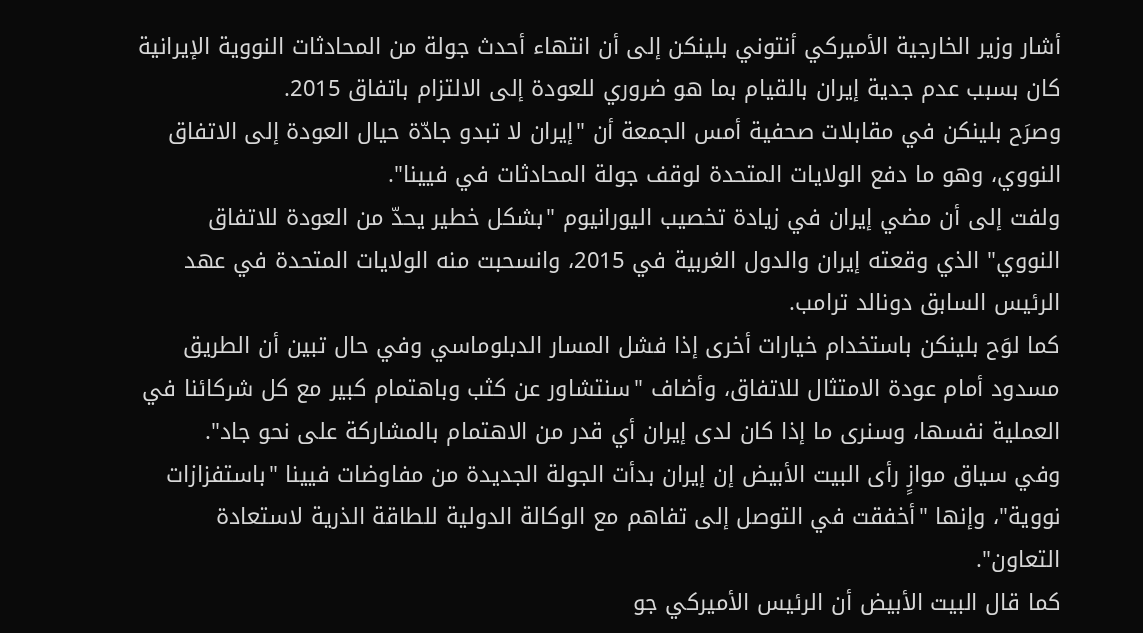أشار وزير الخارجية الأميركي أنتوني بلينكن إلى أن انتهاء أحدث جولة من المحادثات النووية الإيرانية كان بسبب عدم جدية إيران بالقيام بما هو ضروري للعودة إلى الالتزام باتفاق 2015.
وصرَح بلينكن في مقابلات صحفية أمس الجمعة أن "إيران لا تبدو جادّة حيال العودة إلى الاتفاق النووي، وهو ما دفع الولايات المتحدة لوقف جولة المحادثات في فيينا".
ولفت إلى أن مضي إيران في زيادة تخصيب اليورانيوم "بشكل خطير يحدّ من العودة للاتفاق النووي" الذي وقعته إيران والدول الغربية في 2015، وانسحبت منه الولايات المتحدة في عهد الرئيس السابق دونالد ترامب.
كما لوَح بلينكن باستخدام خيارات أخرى إذا فشل المسار الدبلوماسي وفي حال تبين أن الطريق مسدود أمام عودة الامتثال للاتفاق، وأضاف "سنتشاور عن كثب وباهتمام كبير مع كل شركائنا في العملية نفسها، وسنرى ما إذا كان لدى إيران أي قدر من الاهتمام بالمشاركة على نحو جاد".
وفي سياق موازٍ رأى البيت الأبيض إن إيران بدأت الجولة الجديدة من مفاوضات فيينا "باستفزازات نووية"، وإنها "أخفقت في التوصل إلى تفاهم مع الوكالة الدولية للطاقة الذرية لاستعادة التعاون".
كما قال البيت الأبيض أن الرئيس الأميركي جو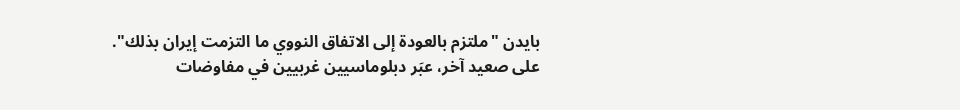بايدن "ملتزم بالعودة إلى الاتفاق النووي ما التزمت إيران بذلك".
على صعيد آخر، عبَر دبلوماسيين غربيين في مفاوضات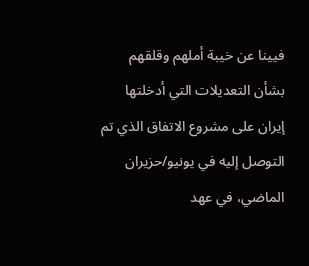فيينا عن خيبة أملهم وقلقهم بشأن التعديلات التي أدخلتها إيران على مشروع الاتفاق الذي تم التوصل إليه في يونيو/حزيران الماضي، في عهد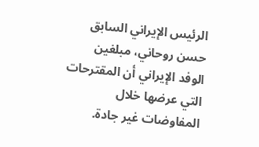الرئيس الإيراني السابق حسن روحاني، مبلغين الوفد الإيراني أن المقترحات التي عرضها خلال المفاوضات غير جادة.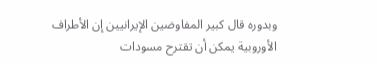وبدوره قال كبير المفاوضين الإيرانيين إن الأطراف الأوروبية يمكن أن تقترح مسودات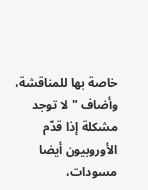خاصة بها للمناقشة، وأضاف "لا توجد مشكلة إذا قدّم الأوروبيون أيضا مسودات،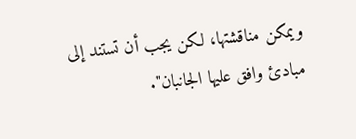ويمكن مناقشتها، لكن يجب أن تستند إلى مبادئ وافق عليها الجانبان".